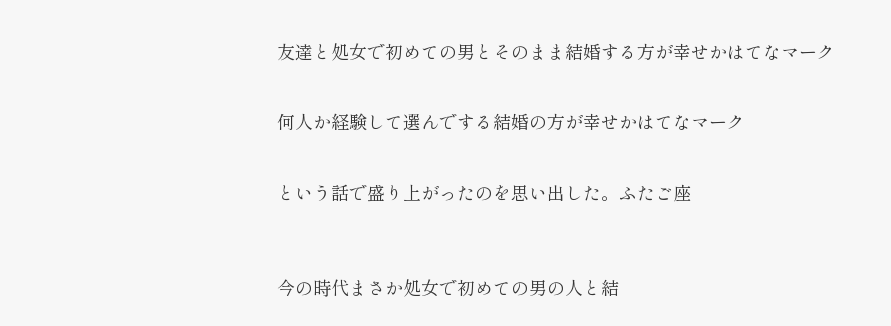友達と処女で初めての男とそのまま結婚する方が幸せかはてなマーク


何人か経験して選んでする結婚の方が幸せかはてなマーク


という話で盛り上がったのを思い出した。ふたご座



今の時代まさか処女で初めての男の人と結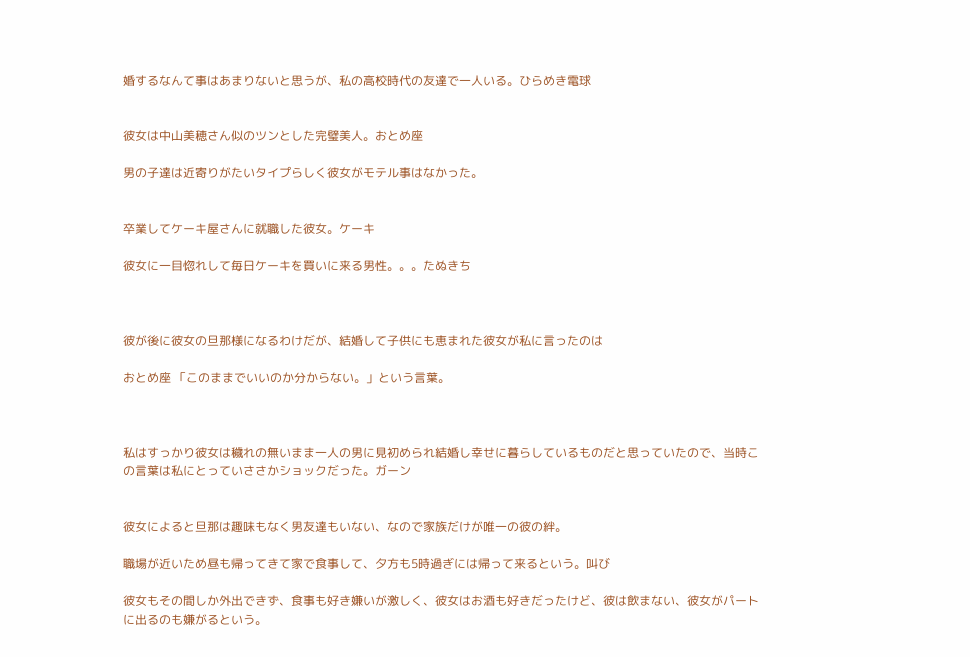婚するなんて事はあまりないと思うが、私の高校時代の友達で一人いる。ひらめき電球


彼女は中山美穂さん似のツンとした完璧美人。おとめ座

男の子達は近寄りがたいタイプらしく彼女がモテル事はなかった。


卒業してケーキ屋さんに就職した彼女。ケーキ

彼女に一目惚れして毎日ケーキを買いに来る男性。。。たぬきち



彼が後に彼女の旦那様になるわけだが、結婚して子供にも恵まれた彼女が私に言ったのは

おとめ座 「このままでいいのか分からない。」という言葉。



私はすっかり彼女は穢れの無いまま一人の男に見初められ結婚し幸せに暮らしているものだと思っていたので、当時この言葉は私にとっていささかショックだった。ガーン


彼女によると旦那は趣味もなく男友達もいない、なので家族だけが唯一の彼の絆。

職場が近いため昼も帰ってきて家で食事して、夕方も5時過ぎには帰って来るという。叫び

彼女もその間しか外出できず、食事も好き嫌いが激しく、彼女はお酒も好きだったけど、彼は飲まない、彼女がパートに出るのも嫌がるという。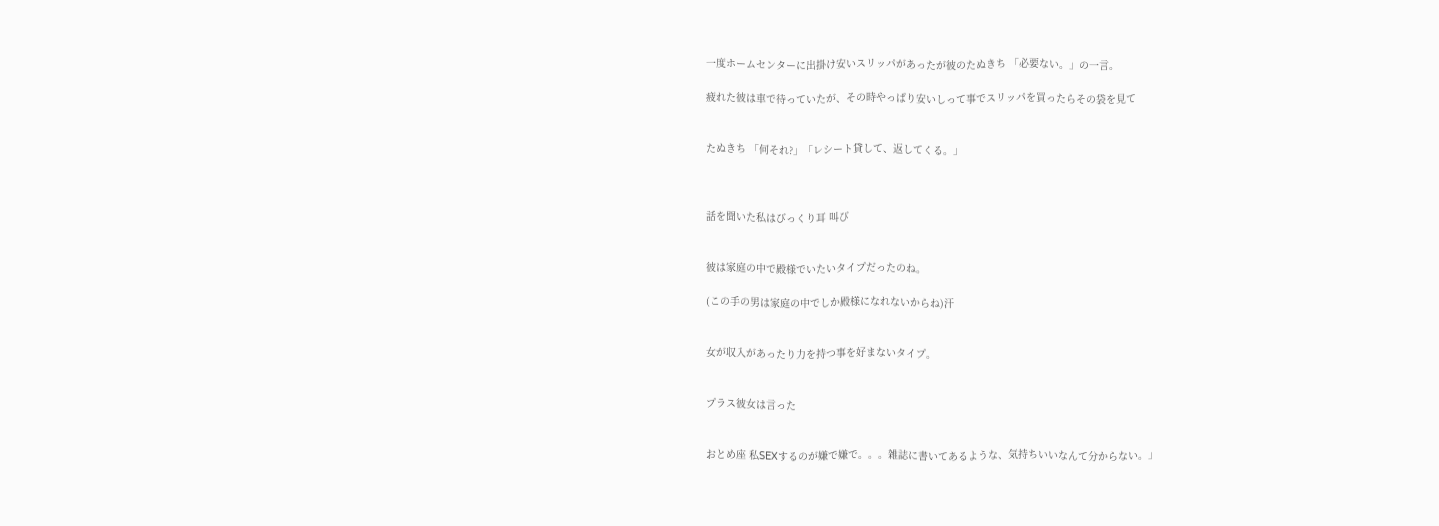一度ホームセンターに出掛け安いスリッパがあったが彼のたぬきち 「必要ない。」の一言。

疲れた彼は車で待っていたが、その時やっぱり安いしって事でスリッパを買ったらその袋を見て


たぬきち 「何それ?」「レシート貸して、返してくる。」



話を聞いた私はびっくり耳 叫び


彼は家庭の中で殿様でいたいタイプだったのね。

(この手の男は家庭の中でしか殿様になれないからね)汗


女が収入があったり力を持つ事を好まないタイプ。


プラス彼女は言った


おとめ座 私SEXするのが嫌で嫌で。。。雑誌に書いてあるような、気持ちいいなんて分からない。」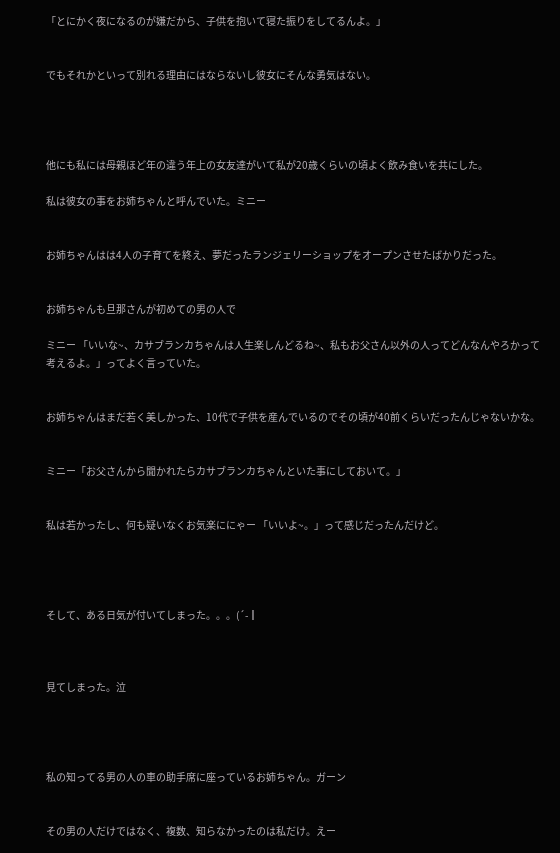「とにかく夜になるのが嫌だから、子供を抱いて寝た振りをしてるんよ。」


でもそれかといって別れる理由にはならないし彼女にそんな勇気はない。




他にも私には母親ほど年の違う年上の女友達がいて私が20歳くらいの頃よく飲み食いを共にした。

私は彼女の事をお姉ちゃんと呼んでいた。ミニー


お姉ちゃんはは4人の子育てを終え、夢だったランジェリーショップをオープンさせたばかりだった。


お姉ちゃんも旦那さんが初めての男の人で

ミニー 「いいな~、カサブランカちゃんは人生楽しんどるね~、私もお父さん以外の人ってどんなんやろかって考えるよ。」ってよく言っていた。


お姉ちゃんはまだ若く美しかった、10代で子供を産んでいるのでその頃が40前くらいだったんじゃないかな。


ミニー「お父さんから聞かれたらカサブランカちゃんといた事にしておいて。」


私は若かったし、何も疑いなくお気楽ににゃー 「いいよ~。」って感じだったんだけど。




そして、ある日気が付いてしまった。。。(´-┃



見てしまった。泣




私の知ってる男の人の車の助手席に座っているお姉ちゃん。ガーン


その男の人だけではなく、複数、知らなかったのは私だけ。えー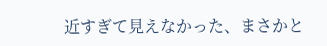近すぎて見えなかった、まさかと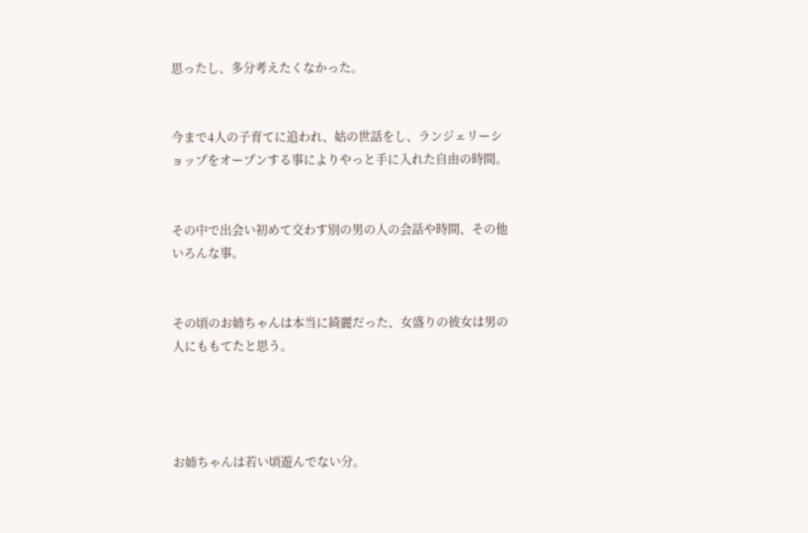思ったし、多分考えたくなかった。


今まで4人の子育てに追われ、姑の世話をし、ランジェリーショップをオープンする事によりやっと手に入れた自由の時間。


その中で出会い初めて交わす別の男の人の会話や時間、その他いろんな事。


その頃のお姉ちゃんは本当に綺麗だった、女盛りの彼女は男の人にももてたと思う。




お姉ちゃんは若い頃遊んでない分。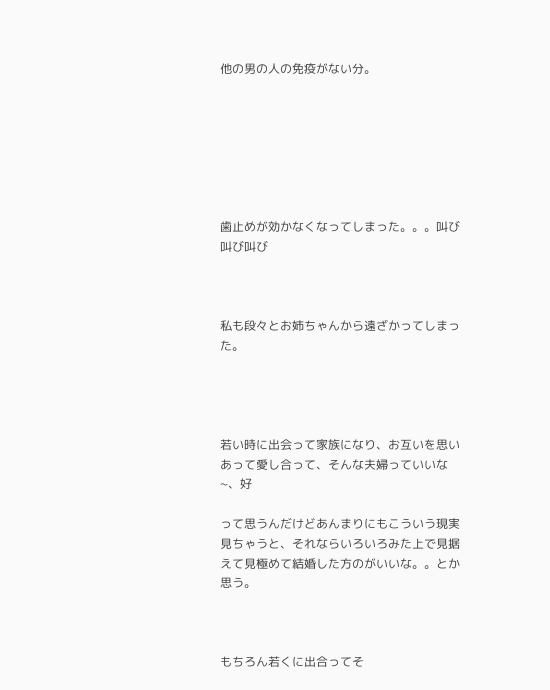他の男の人の免疫がない分。







歯止めが効かなくなってしまった。。。叫び叫び叫び



私も段々とお姉ちゃんから遠ざかってしまった。




若い時に出会って家族になり、お互いを思いあって愛し合って、そんな夫婦っていいな~、好

って思うんだけどあんまりにもこういう現実見ちゃうと、それならいろいろみた上で見据えて見極めて結婚した方のがいいな。。とか思う。



もちろん若くに出合ってそ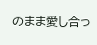のまま愛し合っ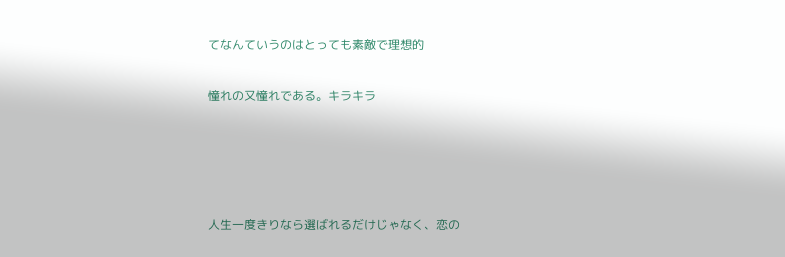てなんていうのはとっても素敵で理想的

憧れの又憧れである。キラキラ




人生一度きりなら選ばれるだけじゃなく、恋の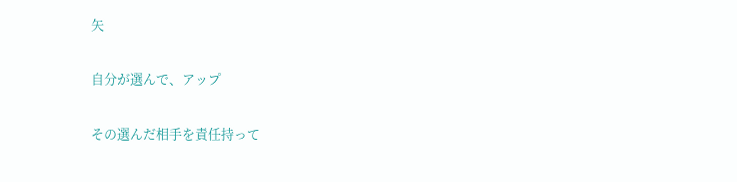矢


自分が選んで、アップ


その選んだ相手を責任持って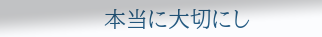本当に大切にし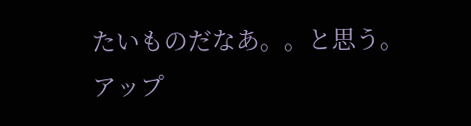たいものだなあ。。と思う。アップ